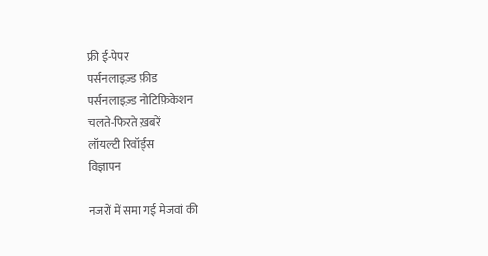फ्री ई-पेपर
पर्सनलाइज़्ड फ़ीड
पर्सनलाइज़्ड नोटिफ़िकेशन
चलते-फिरते ख़बरें
लॉयल्टी रिवॉर्ड्स
विज्ञापन

नजरों में समा गई मेजवां की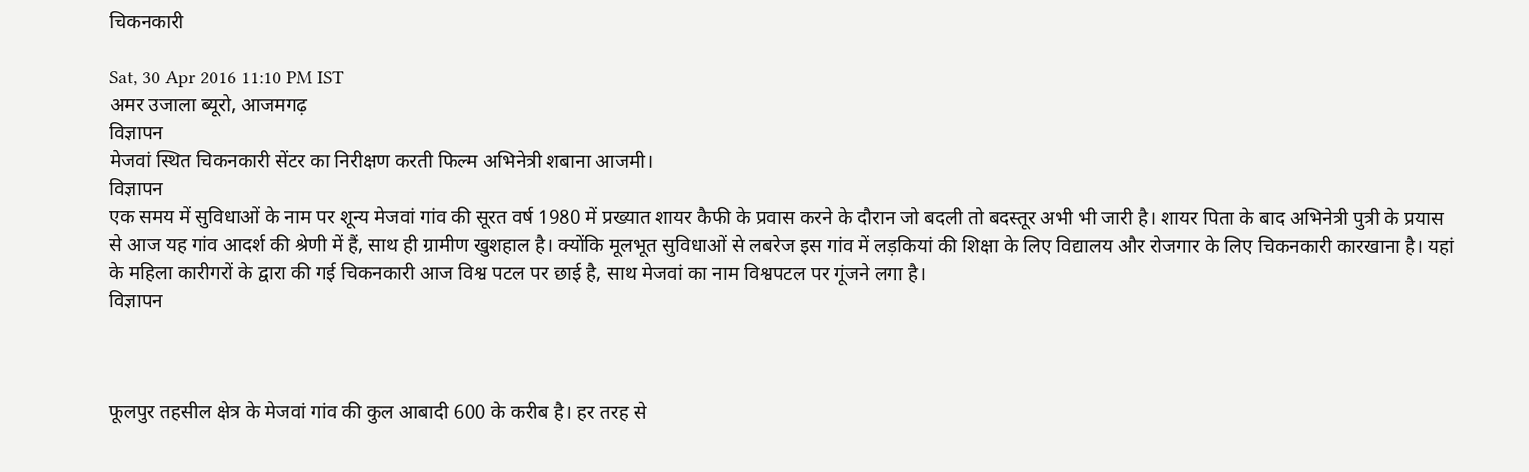चिकनकारी

Sat, 30 Apr 2016 11:10 PM IST
अमर उजाला ब्यूरो, आजमगढ़
विज्ञापन
मेजवां स्थित चिकनकारी सेंटर का निरीक्षण करती फिल्म अभिनेत्री शबाना आजमी।
विज्ञापन
एक समय में सुविधाओं के नाम पर शून्य मेजवां गांव की सूरत वर्ष 1980 में प्रख्यात शायर कैफी के प्रवास करने के दौरान जो बदली तो बदस्तूर अभी भी जारी है। शायर पिता के बाद अभिनेत्री पुत्री के प्रयास से आज यह गांव आदर्श की श्रेणी में हैं, साथ ही ग्रामीण खुशहाल है। क्योंकि मूलभूत सुविधाओं से लबरेज इस गांव में लड़कियां की शिक्षा के लिए विद्यालय और रोजगार के लिए चिकनकारी कारखाना है। यहां के महिला कारीगरों के द्वारा की गई चिकनकारी आज विश्व पटल पर छाई है, साथ मेजवां का नाम विश्वपटल पर गूंजने लगा है।
विज्ञापन



फूलपुर तहसील क्षेत्र के मेजवां गांव की कुल आबादी 600 के करीब है। हर तरह से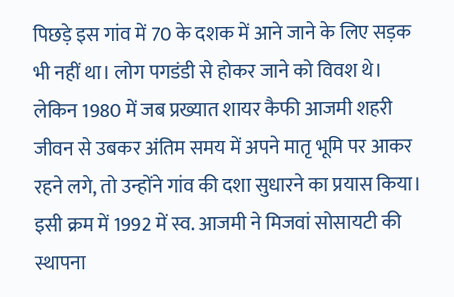पिछड़े इस गांव में 70 के दशक में आने जाने के लिए सड़क भी नहीं था। लोग पगडंडी से होकर जाने को विवश थे। लेकिन 1980 में जब प्रख्यात शायर कैफी आजमी शहरी जीवन से उबकर अंतिम समय में अपने मातृ भूमि पर आकर रहने लगे, तो उन्होंने गांव की दशा सुधारने का प्रयास किया। इसी क्रम में 1992 में स्व. आजमी ने मिजवां सोसायटी की स्थापना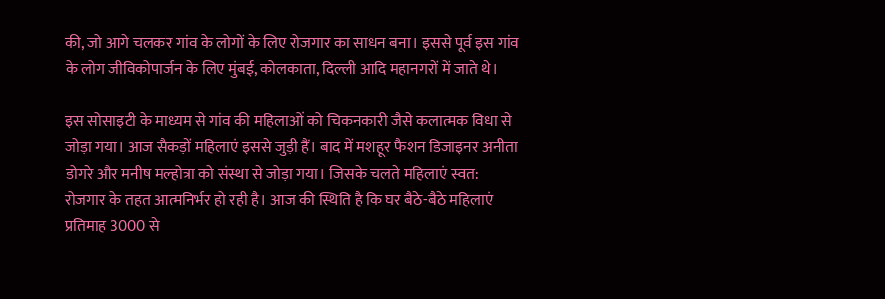की, जो आगे चलकर गांव के लोगों के लिए रोजगार का साधन बना। इससे पूर्व इस गांव के लोग जीविकोपार्जन के लिए मुंबई, कोलकाता, दिल्ली आदि महानगरों में जाते थे।

इस सोसाइटी के माध्यम से गांव की महिलाओं को चिकनकारी जैसे कलात्मक विधा से जोड़ा गया। आज सैकड़ों महिलाएं इससे जुड़ी हैं। बाद में मशहूर फैशन डिजाइनर अनीता डोगरे और मनीष मल्होत्रा को संस्था से जोड़ा गया। जिसके चलते महिलाएं स्वत: रोजगार के तहत आत्मनिर्भर हो रही है। आज की स्थिति है कि घर बैठे-बैठे महिलाएं प्रतिमाह 3000 से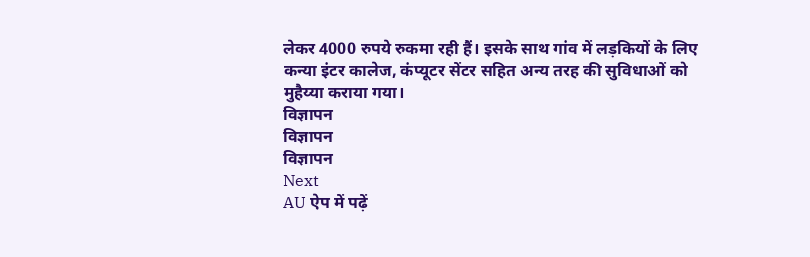लेकर 4000 रुपये रुकमा रही हैं। इसके साथ गांव में लड़कियों के लिए कन्या इंटर कालेज, कंप्यूटर सेंटर सहित अन्य तरह की सुविधाओं को मुहैय्या कराया गया।
विज्ञापन
विज्ञापन
विज्ञापन
Next
AU ऐप में पढ़ें